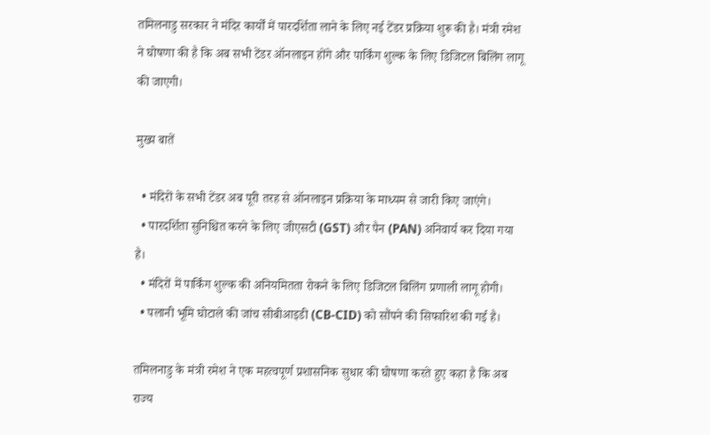तमिलनाडु सरकार ने मंदिर कार्यों में पारदर्शिता लाने के लिए नई टेंडर प्रक्रिया शुरू की है। मंत्री रमेश ने घोषणा की है कि अब सभी टेंडर ऑनलाइन होंगे और पार्किंग शुल्क के लिए डिजिटल बिलिंग लागू की जाएगी।

मुख्य बातें

  • मंदिरों के सभी टेंडर अब पूरी तरह से ऑनलाइन प्रक्रिया के माध्यम से जारी किए जाएंगे।
  • पारदर्शिता सुनिश्चित करने के लिए जीएसटी (GST) और पैन (PAN) अनिवार्य कर दिया गया है।
  • मंदिरों में पार्किंग शुल्क की अनियमितता रोकने के लिए डिजिटल बिलिंग प्रणाली लागू होगी।
  • पलानी भूमि घोटाले की जांच सीबीआइडी (CB-CID) को सौंपने की सिफारिश की गई है।

तमिलनाडु के मंत्री रमेश ने एक महत्वपूर्ण प्रशासनिक सुधार की घोषणा करते हुए कहा है कि अब राज्य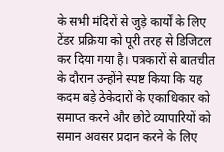के सभी मंदिरों से जुड़े कार्यों के लिए टेंडर प्रक्रिया को पूरी तरह से डिजिटल कर दिया गया है। पत्रकारों से बातचीत के दौरान उन्होंने स्पष्ट किया कि यह कदम बड़े ठेकेदारों के एकाधिकार को समाप्त करने और छोटे व्यापारियों को समान अवसर प्रदान करने के लिए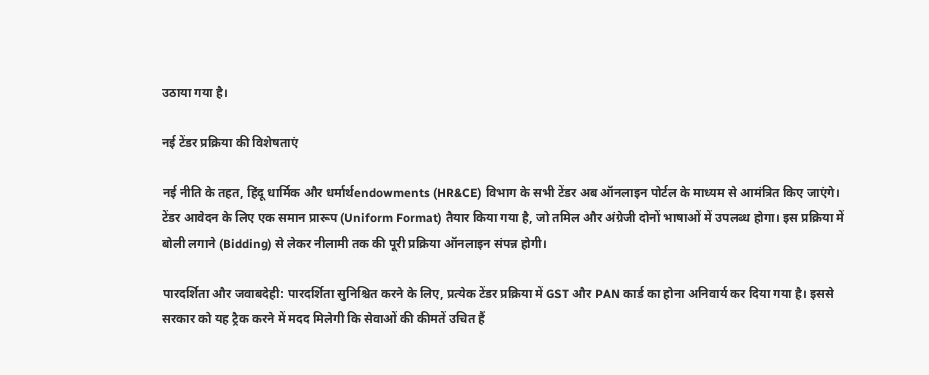उठाया गया है।

नई टेंडर प्रक्रिया की विशेषताएं

नई नीति के तहत, हिंदू धार्मिक और धर्मार्थendowments (HR&CE) विभाग के सभी टेंडर अब ऑनलाइन पोर्टल के माध्यम से आमंत्रित किए जाएंगे। टेंडर आवेदन के लिए एक समान प्रारूप (Uniform Format) तैयार किया गया है, जो तमिल और अंग्रेजी दोनों भाषाओं में उपलब्ध होगा। इस प्रक्रिया में बोली लगाने (Bidding) से लेकर नीलामी तक की पूरी प्रक्रिया ऑनलाइन संपन्न होगी।

पारदर्शिता और जवाबदेही: पारदर्शिता सुनिश्चित करने के लिए, प्रत्येक टेंडर प्रक्रिया में GST और PAN कार्ड का होना अनिवार्य कर दिया गया है। इससे सरकार को यह ट्रैक करने में मदद मिलेगी कि सेवाओं की कीमतें उचित हैं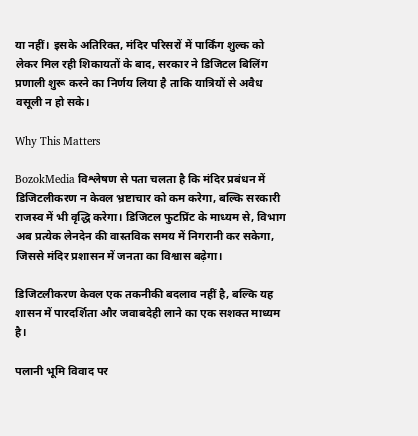या नहीं। इसके अतिरिक्त, मंदिर परिसरों में पार्किंग शुल्क को लेकर मिल रही शिकायतों के बाद, सरकार ने डिजिटल बिलिंग प्रणाली शुरू करने का निर्णय लिया है ताकि यात्रियों से अवैध वसूली न हो सके।

Why This Matters

BozokMedia विश्लेषण से पता चलता है कि मंदिर प्रबंधन में डिजिटलीकरण न केवल भ्रष्टाचार को कम करेगा, बल्कि सरकारी राजस्व में भी वृद्धि करेगा। डिजिटल फुटप्रिंट के माध्यम से, विभाग अब प्रत्येक लेनदेन की वास्तविक समय में निगरानी कर सकेगा, जिससे मंदिर प्रशासन में जनता का विश्वास बढ़ेगा।

डिजिटलीकरण केवल एक तकनीकी बदलाव नहीं है, बल्कि यह शासन में पारदर्शिता और जवाबदेही लाने का एक सशक्त माध्यम है।

पलानी भूमि विवाद पर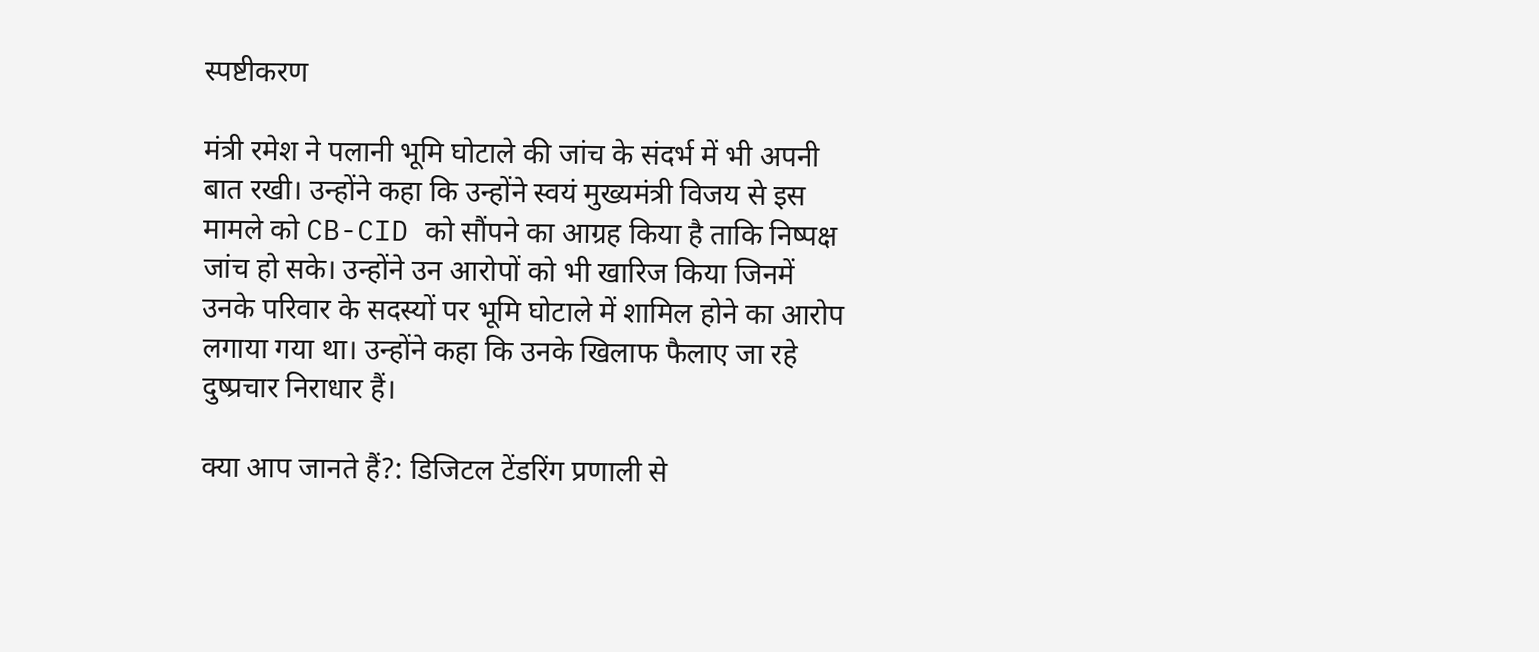स्पष्टीकरण

मंत्री रमेश ने पलानी भूमि घोटाले की जांच के संदर्भ में भी अपनी बात रखी। उन्होंने कहा कि उन्होंने स्वयं मुख्यमंत्री विजय से इस मामले को CB-CID को सौंपने का आग्रह किया है ताकि निष्पक्ष जांच हो सके। उन्होंने उन आरोपों को भी खारिज किया जिनमें उनके परिवार के सदस्यों पर भूमि घोटाले में शामिल होने का आरोप लगाया गया था। उन्होंने कहा कि उनके खिलाफ फैलाए जा रहे दुष्प्रचार निराधार हैं।

क्या आप जानते हैं?: डिजिटल टेंडरिंग प्रणाली से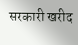सरकारी खरीद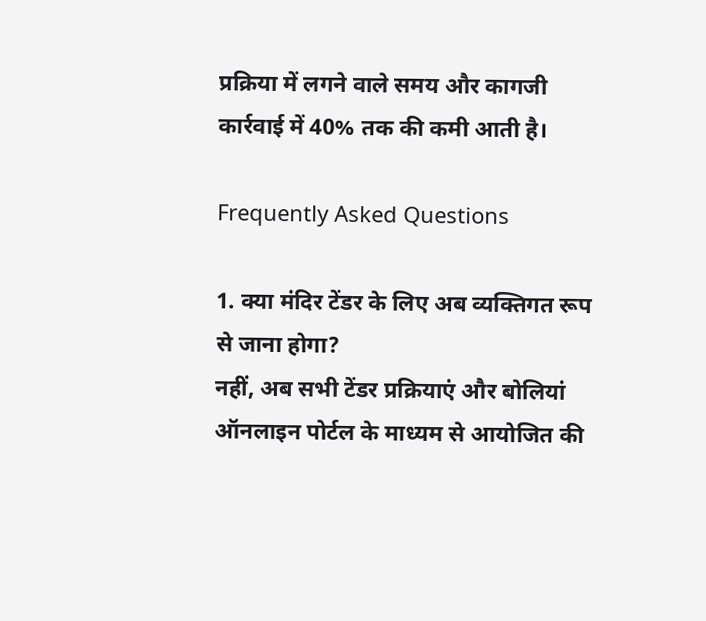प्रक्रिया में लगने वाले समय और कागजी कार्रवाई में 40% तक की कमी आती है।

Frequently Asked Questions

1. क्या मंदिर टेंडर के लिए अब व्यक्तिगत रूप से जाना होगा?
नहीं, अब सभी टेंडर प्रक्रियाएं और बोलियां ऑनलाइन पोर्टल के माध्यम से आयोजित की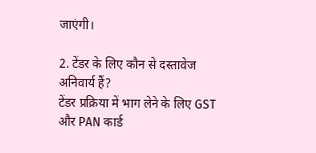जाएंगी।

2. टेंडर के लिए कौन से दस्तावेज अनिवार्य हैं?
टेंडर प्रक्रिया में भाग लेने के लिए GST और PAN कार्ड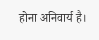होना अनिवार्य है।